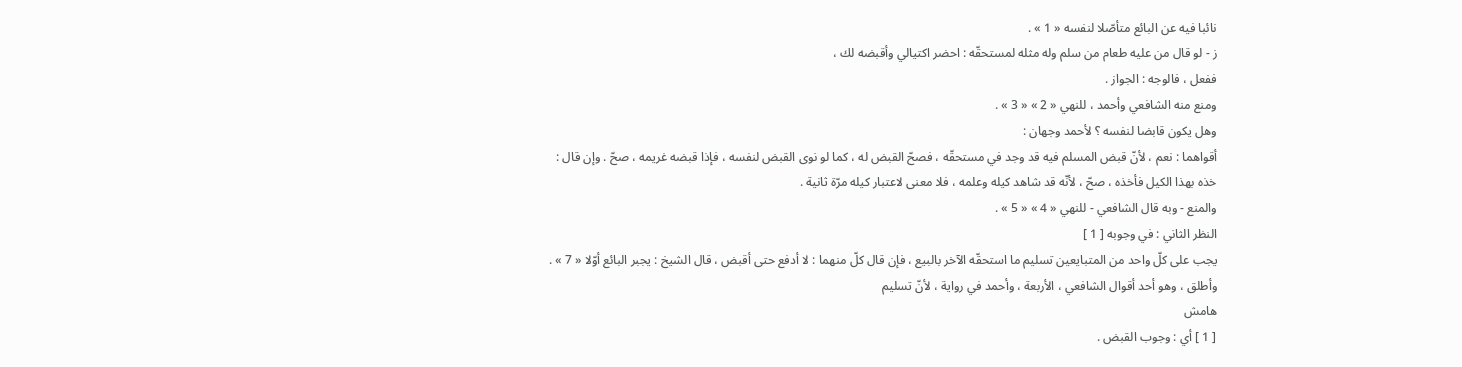نائبا فيه عن البائع متأصّلا لنفسه « 1 » .
ز - لو قال من عليه طعام من سلم وله مثله لمستحقّه : احضر اكتيالي وأقبضه لك ،
ففعل ، فالوجه : الجواز .
ومنع منه الشافعي وأحمد ، للنهي « 2 » « 3 » .
وهل يكون قابضا لنفسه ؟ لأحمد وجهان :
أقواهما : نعم ، لأنّ قبض المسلم فيه قد وجد في مستحقّه ، فصحّ القبض له ، كما لو نوى القبض لنفسه ، فإذا قبضه غريمه ، صحّ . وإن قال :
خذه بهذا الكيل فأخذه ، صحّ ، لأنّه قد شاهد كيله وعلمه ، فلا معنى لاعتبار كيله مرّة ثانية .
والمنع - وبه قال الشافعي - للنهي « 4 » « 5 » .
النظر الثاني : في وجوبه [ 1 ]
يجب على كلّ واحد من المتبايعين تسليم ما استحقّه الآخر بالبيع ، فإن قال كلّ منهما : لا أدفع حتى أقبض ، قال الشيخ : يجبر البائع أوّلا « 7 » .
وأطلق ، وهو أحد أقوال الشافعي ، الأربعة ، وأحمد في رواية ، لأنّ تسليم
هامش
[ 1 ] أي : وجوب القبض .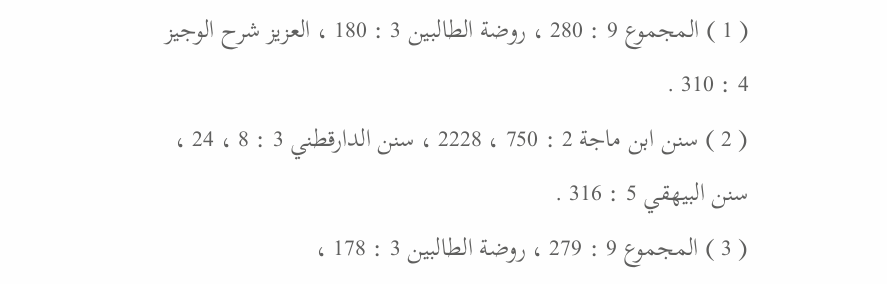( 1 ) المجموع 9 : 280 ، روضة الطالبين 3 : 180 ، العزيز شرح الوجيز 4 : 310 .
( 2 ) سنن ابن ماجة 2 : 750 ، 2228 ، سنن الدارقطني 3 : 8 ، 24 ، سنن البيهقي 5 : 316 .
( 3 ) المجموع 9 : 279 ، روضة الطالبين 3 : 178 ،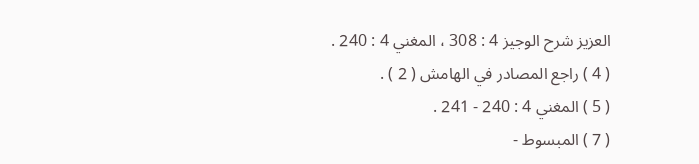العزيز شرح الوجيز 4 : 308 ، المغني 4 : 240 .
( 4 ) راجع المصادر في الهامش ( 2 ) .
( 5 ) المغني 4 : 240 - 241 .
( 7 ) المبسوط -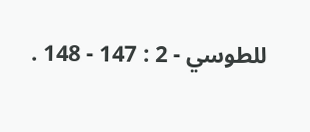للطوسي - 2 : 147 - 148 .